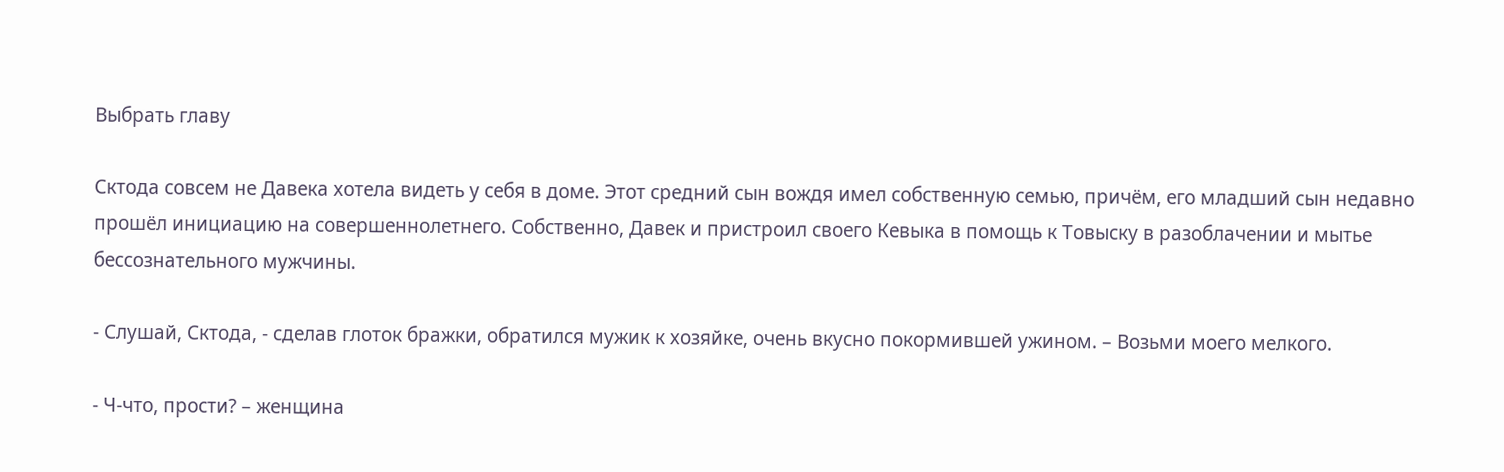Выбрать главу

Сктода совсем не Давека хотела видеть у себя в доме. Этот средний сын вождя имел собственную семью, причём, его младший сын недавно прошёл инициацию на совершеннолетнего. Собственно, Давек и пристроил своего Кевыка в помощь к Товыску в разоблачении и мытье бессознательного мужчины.

- Слушай, Сктода, - сделав глоток бражки, обратился мужик к хозяйке, очень вкусно покормившей ужином. – Возьми моего мелкого.

- Ч-что, прости? – женщина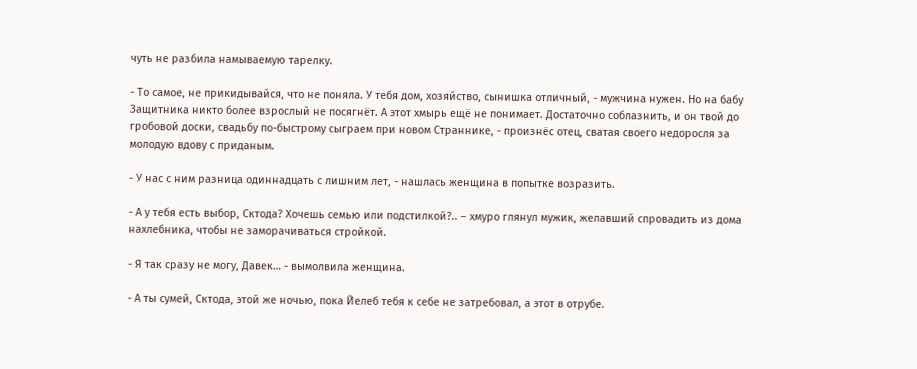чуть не разбила намываемую тарелку.

- То самое, не прикидывайся, что не поняла. У тебя дом, хозяйство, сынишка отличный, - мужчина нужен. Но на бабу Защитника никто более взрослый не посягнёт. А этот хмырь ещё не понимает. Достаточно соблазнить, и он твой до гробовой доски, свадьбу по-быстрому сыграем при новом Страннике, - произнёс отец, сватая своего недоросля за молодую вдову с приданым.

- У нас с ним разница одиннадцать с лишним лет, - нашлась женщина в попытке возразить.

- А у тебя есть выбор, Сктода? Хочешь семью или подстилкой?.. – хмуро глянул мужик, желавший спровадить из дома нахлебника, чтобы не заморачиваться стройкой.

- Я так сразу не могу, Давек… - вымолвила женщина.

- А ты сумей, Сктода, этой же ночью, пока Йелеб тебя к себе не затребовал, а этот в отрубе.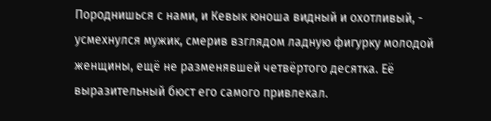Породнишься с нами, и Кевык юноша видный и охотливый, - усмехнулся мужик, смерив взглядом ладную фигурку молодой женщины, ещё не разменявшей четвёртого десятка. Её выразительный бюст его самого привлекал.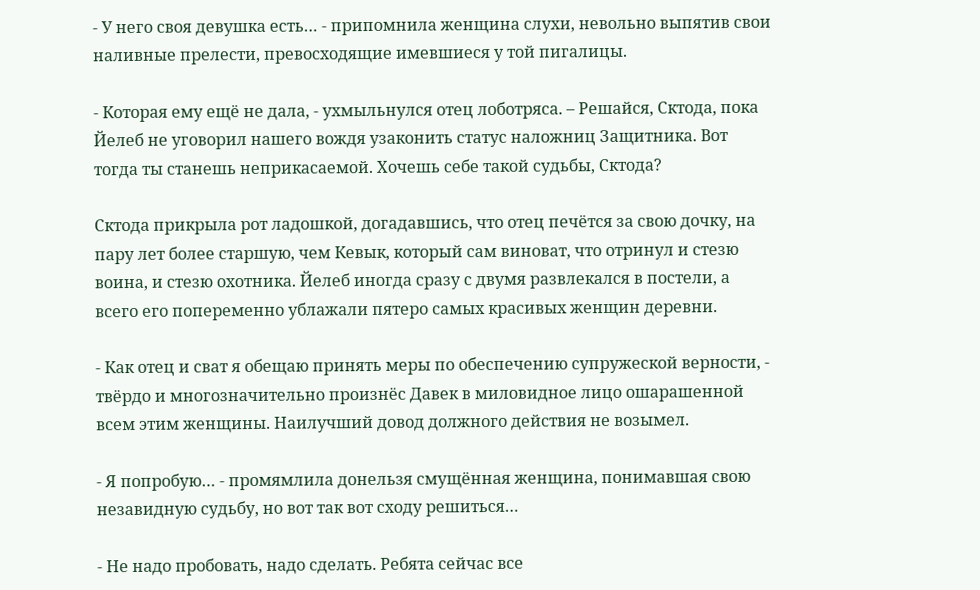- У него своя девушка есть… - припомнила женщина слухи, невольно выпятив свои наливные прелести, превосходящие имевшиеся у той пигалицы.

- Которая ему ещё не дала, - ухмыльнулся отец лоботряса. – Решайся, Сктода, пока Йелеб не уговорил нашего вождя узаконить статус наложниц Защитника. Вот тогда ты станешь неприкасаемой. Хочешь себе такой судьбы, Сктода?

Сктода прикрыла рот ладошкой, догадавшись, что отец печётся за свою дочку, на пару лет более старшую, чем Кевык, который сам виноват, что отринул и стезю воина, и стезю охотника. Йелеб иногда сразу с двумя развлекался в постели, а всего его попеременно ублажали пятеро самых красивых женщин деревни.

- Как отец и сват я обещаю принять меры по обеспечению супружеской верности, - твёрдо и многозначительно произнёс Давек в миловидное лицо ошарашенной всем этим женщины. Наилучший довод должного действия не возымел.

- Я попробую… - промямлила донельзя смущённая женщина, понимавшая свою незавидную судьбу, но вот так вот сходу решиться…

- Не надо пробовать, надо сделать. Ребята сейчас все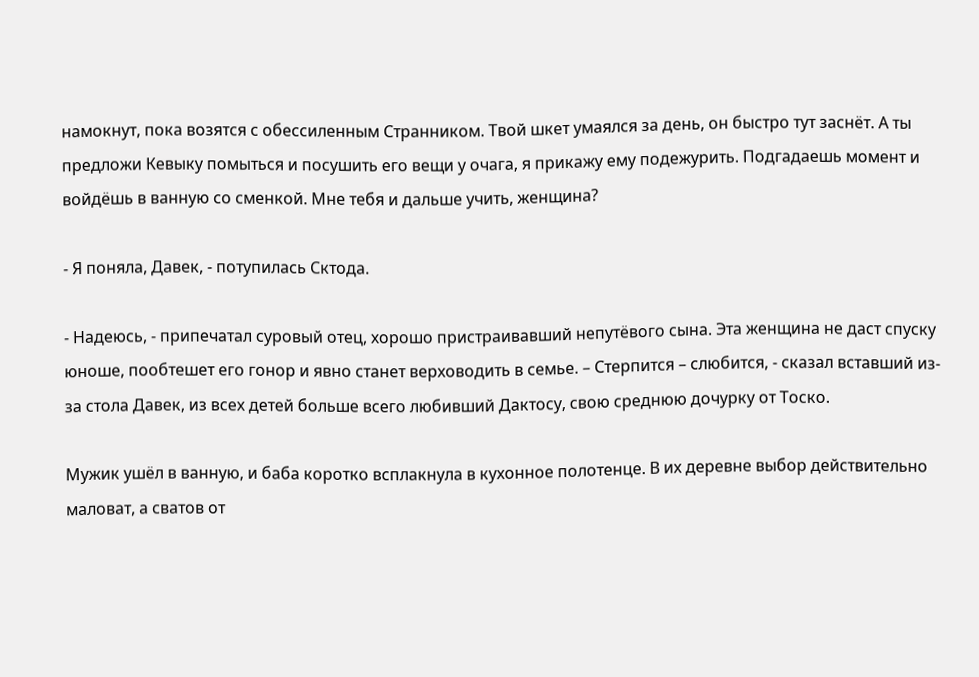намокнут, пока возятся с обессиленным Странником. Твой шкет умаялся за день, он быстро тут заснёт. А ты предложи Кевыку помыться и посушить его вещи у очага, я прикажу ему подежурить. Подгадаешь момент и войдёшь в ванную со сменкой. Мне тебя и дальше учить, женщина?

- Я поняла, Давек, - потупилась Сктода.

- Надеюсь, - припечатал суровый отец, хорошо пристраивавший непутёвого сына. Эта женщина не даст спуску юноше, пообтешет его гонор и явно станет верховодить в семье. – Стерпится – слюбится, - сказал вставший из-за стола Давек, из всех детей больше всего любивший Дактосу, свою среднюю дочурку от Тоско.

Мужик ушёл в ванную, и баба коротко всплакнула в кухонное полотенце. В их деревне выбор действительно маловат, а сватов от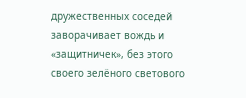дружественных соседей заворачивает вождь и «защитничек», без этого своего зелёного светового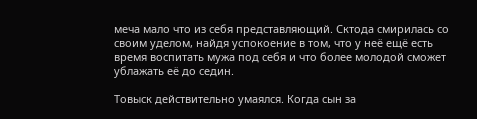меча мало что из себя представляющий. Сктода смирилась со своим уделом, найдя успокоение в том, что у неё ещё есть время воспитать мужа под себя и что более молодой сможет ублажать её до седин.

Товыск действительно умаялся. Когда сын за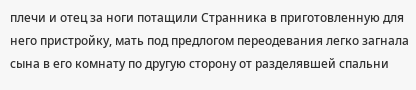плечи и отец за ноги потащили Странника в приготовленную для него пристройку, мать под предлогом переодевания легко загнала сына в его комнату по другую сторону от разделявшей спальни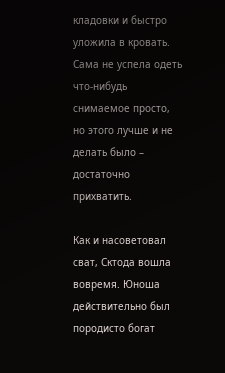кладовки и быстро уложила в кровать. Сама не успела одеть что-нибудь снимаемое просто, но этого лучше и не делать было – достаточно прихватить.

Как и насоветовал сват, Сктода вошла вовремя. Юноша действительно был породисто богат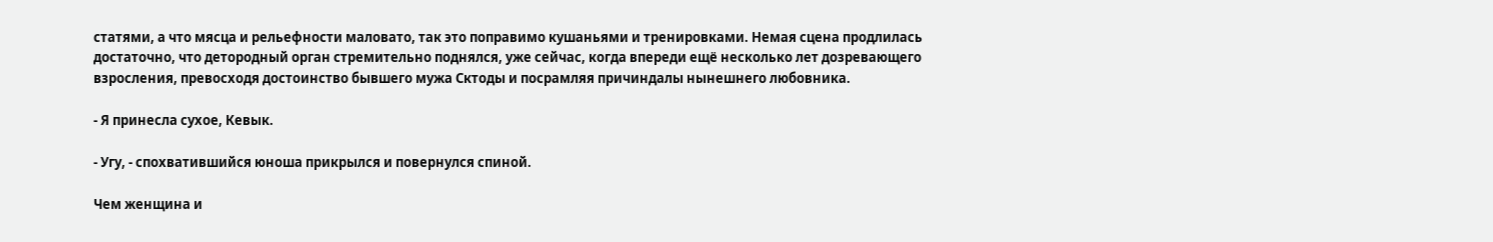статями, а что мясца и рельефности маловато, так это поправимо кушаньями и тренировками. Немая сцена продлилась достаточно, что детородный орган стремительно поднялся, уже сейчас, когда впереди ещё несколько лет дозревающего взросления, превосходя достоинство бывшего мужа Сктоды и посрамляя причиндалы нынешнего любовника.

- Я принесла сухое, Кевык.

- Угу, - спохватившийся юноша прикрылся и повернулся спиной.

Чем женщина и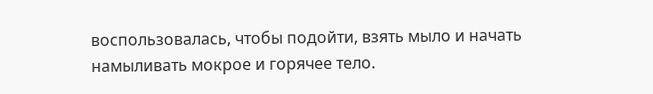воспользовалась, чтобы подойти, взять мыло и начать намыливать мокрое и горячее тело.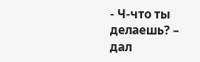- Ч-что ты делаешь? – дал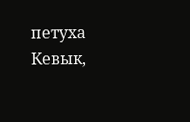петуха Кевык,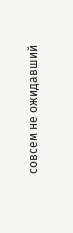совсем не ожидавший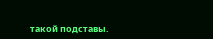такой подставы.